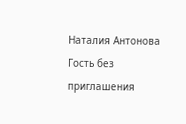Наталия Антонова
Гость без приглашения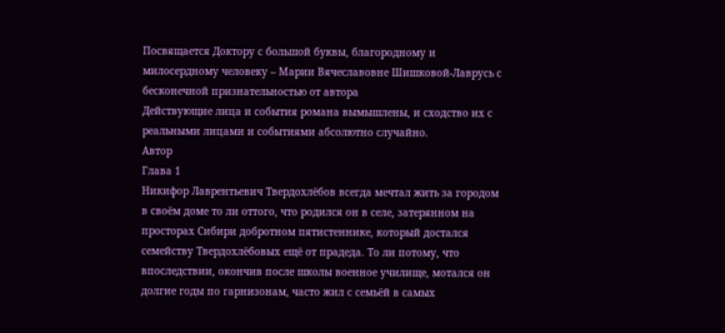Посвящается Доктору с большой буквы, благородному и милосердному человеку – Марии Вячеславовне Шишковой-Лаврусь с бесконечной признательностью от автора
Действующие лица и события романа вымышлены, и сходство их с реальными лицами и событиями абсолютно случайно.
Автор
Глава 1
Никифор Лаврентьевич Твердохлёбов всегда мечтал жить за городом в своём доме то ли оттого, что родился он в селе, затерянном на просторах Сибири добротном пятистеннике, который достался семейству Твердохлёбовых ещё от прадеда. То ли потому, что впоследствии, окончив после школы военное училище, мотался он долгие годы по гарнизонам, часто жил с семьёй в самых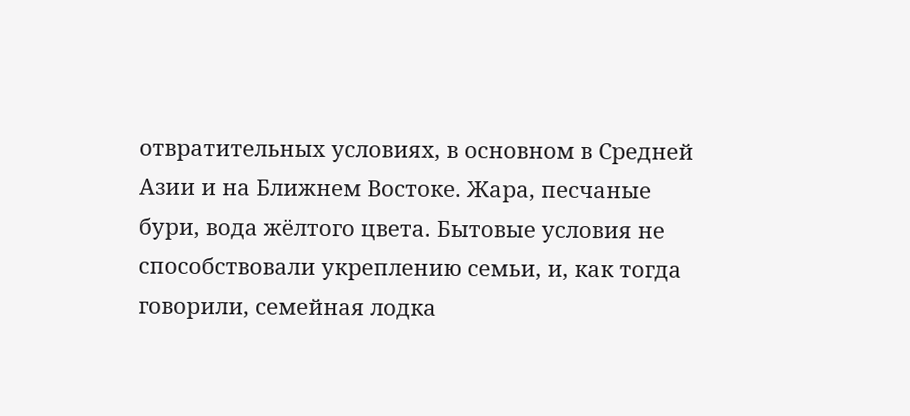отвратительных условиях, в основном в Средней Азии и на Ближнем Востоке. Жара, песчаные бури, вода жёлтого цвета. Бытовые условия не способствовали укреплению семьи, и, как тогда говорили, семейная лодка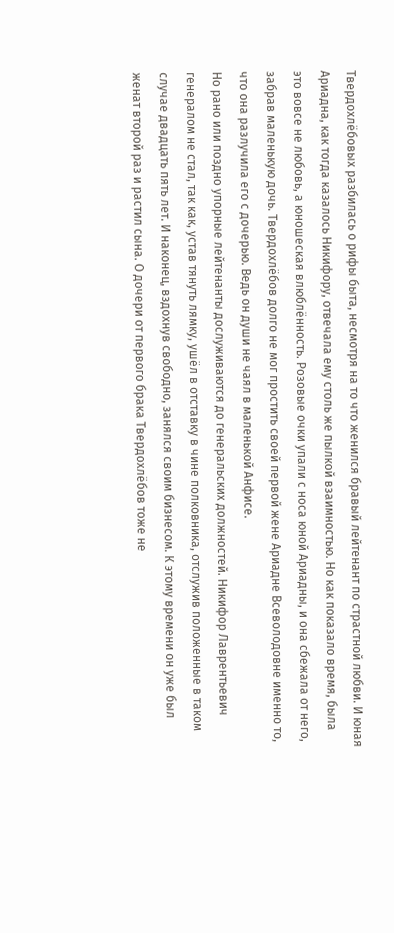Твердохлёбовых разбилась о рифы быта, несмотря на то что женился бравый лейтенант по страстной любви. И юная Ариадна, как тогда казалось Никифору, отвечала ему столь же пылкой взаимностью. Но как показало время, была это вовсе не любовь, а юношеская влюблённость. Розовые очки упали с носа юной Ариадны, и она сбежала от него, забрав маленькую дочь. Твердохлёбов долго не мог простить своей первой жене Ариадне Всеволодовне именно то, что она разлучила его с дочерью. Ведь он души не чаял в маленькой Анфисе.
Но рано или поздно упорные лейтенанты дослуживаются до генеральских должностей. Никифор Лаврентьевич генералом не стал, так как, устав тянуть лямку, ушёл в отставку в чине полковника, отслужив положенные в таком случае двадцать пять лет. И наконец, вздохнув свободно, занялся своим бизнесом. К этому времени он уже был женат второй раз и растил сына. О дочери от первого брака Твердохлёбов тоже не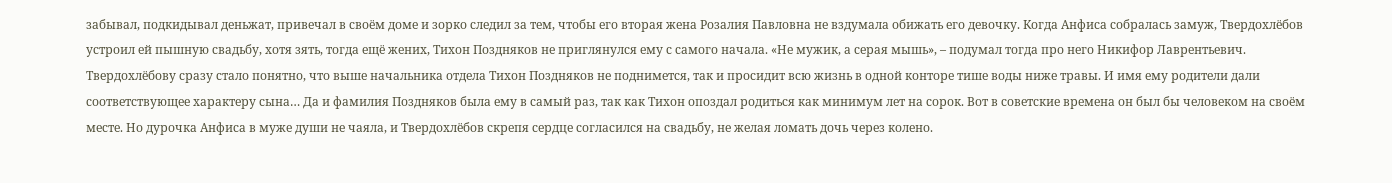забывал, подкидывал деньжат, привечал в своём доме и зорко следил за тем, чтобы его вторая жена Розалия Павловна не вздумала обижать его девочку. Когда Анфиса собралась замуж, Твердохлёбов устроил ей пышную свадьбу, хотя зять, тогда ещё жених, Тихон Поздняков не приглянулся ему с самого начала. «Не мужик, а серая мышь», – подумал тогда про него Никифор Лаврентьевич. Твердохлёбову сразу стало понятно, что выше начальника отдела Тихон Поздняков не поднимется, так и просидит всю жизнь в одной конторе тише воды ниже травы. И имя ему родители дали соответствующее характеру сына… Да и фамилия Поздняков была ему в самый раз, так как Тихон опоздал родиться как минимум лет на сорок. Вот в советские времена он был бы человеком на своём месте. Но дурочка Анфиса в муже души не чаяла, и Твердохлёбов скрепя сердце согласился на свадьбу, не желая ломать дочь через колено.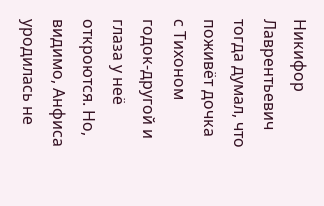Никифор Лаврентьевич тогда думал, что поживёт дочка с Тихоном годок-другой и глаза у неё откроются. Но, видимо, Анфиса уродилась не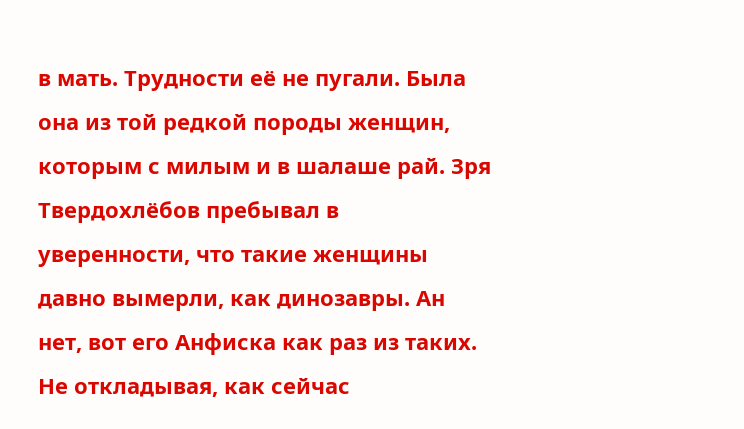в мать. Трудности её не пугали. Была она из той редкой породы женщин, которым с милым и в шалаше рай. Зря Твердохлёбов пребывал в уверенности, что такие женщины давно вымерли, как динозавры. Ан нет, вот его Анфиска как раз из таких. Не откладывая, как сейчас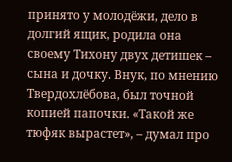принято у молодёжи, дело в долгий ящик, родила она своему Тихону двух детишек – сына и дочку. Внук, по мнению Твердохлёбова, был точной копией папочки. «Такой же тюфяк вырастет», – думал про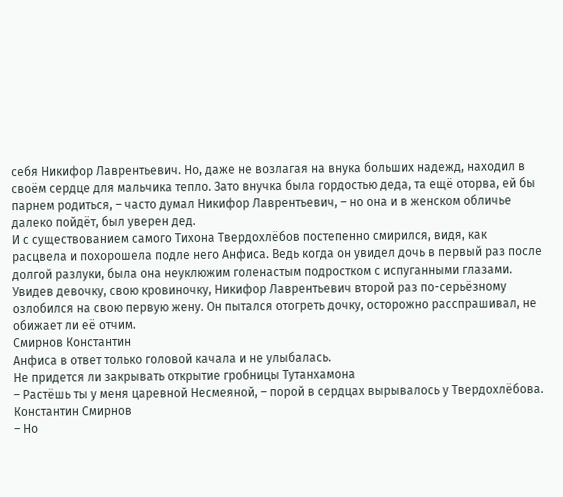себя Никифор Лаврентьевич. Но, даже не возлагая на внука больших надежд, находил в своём сердце для мальчика тепло. Зато внучка была гордостью деда, та ещё оторва, ей бы парнем родиться, – часто думал Никифор Лаврентьевич, – но она и в женском обличье далеко пойдёт, был уверен дед.
И с существованием самого Тихона Твердохлёбов постепенно смирился, видя, как расцвела и похорошела подле него Анфиса. Ведь когда он увидел дочь в первый раз после долгой разлуки, была она неуклюжим голенастым подростком с испуганными глазами. Увидев девочку, свою кровиночку, Никифор Лаврентьевич второй раз по-серьёзному озлобился на свою первую жену. Он пытался отогреть дочку, осторожно расспрашивал, не обижает ли её отчим.
Смирнов Константин
Анфиса в ответ только головой качала и не улыбалась.
Не придется ли закрывать открытие гробницы Тутанхамона
– Растёшь ты у меня царевной Несмеяной, – порой в сердцах вырывалось у Твердохлёбова.
Константин Смирнов
– Но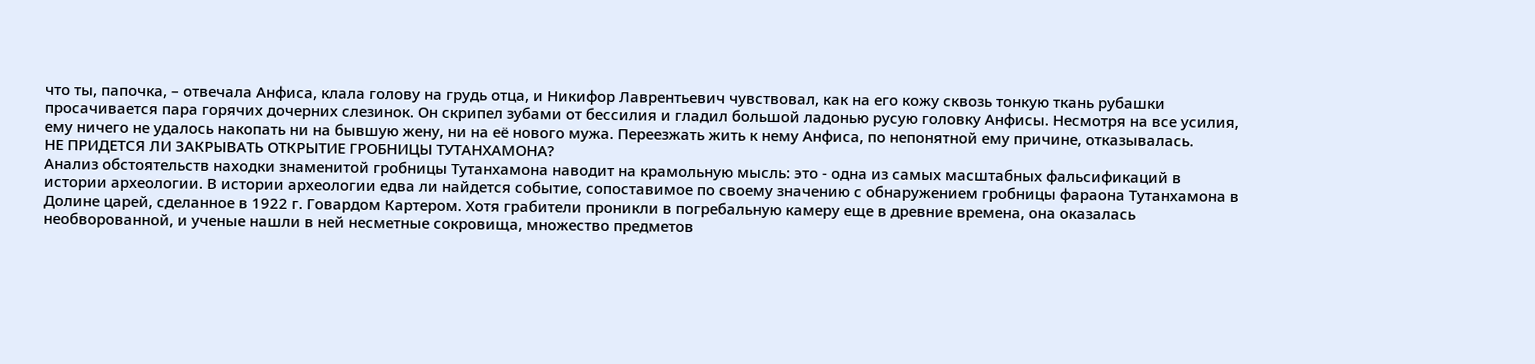что ты, папочка, – отвечала Анфиса, клала голову на грудь отца, и Никифор Лаврентьевич чувствовал, как на его кожу сквозь тонкую ткань рубашки просачивается пара горячих дочерних слезинок. Он скрипел зубами от бессилия и гладил большой ладонью русую головку Анфисы. Несмотря на все усилия, ему ничего не удалось накопать ни на бывшую жену, ни на её нового мужа. Переезжать жить к нему Анфиса, по непонятной ему причине, отказывалась.
НЕ ПРИДЕТСЯ ЛИ ЗАКРЫВАТЬ ОТКРЫТИЕ ГРОБНИЦЫ ТУТАНХАМОНА?
Анализ обстоятельств находки знаменитой гробницы Тутанхамона наводит на крамольную мысль: это - одна из самых масштабных фальсификаций в истории археологии. В истории археологии едва ли найдется событие, сопоставимое по своему значению с обнаружением гробницы фараона Тутанхамона в Долине царей, сделанное в 1922 г. Говардом Картером. Хотя грабители проникли в погребальную камеру еще в древние времена, она оказалась необворованной, и ученые нашли в ней несметные сокровища, множество предметов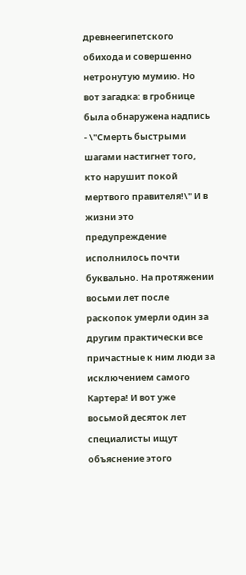древнеегипетского обихода и совершенно нетронутую мумию. Но вот загадка: в гробнице была обнаружена надпись - \"Смерть быстрыми шагами настигнет того, кто нарушит покой мертвого правителя!\" И в жизни это предупреждение исполнилось почти буквально. На протяжении восьми лет после раскопок умерли один за другим практически все причастные к ним люди за исключением самого Картера! И вот уже восьмой десяток лет специалисты ищут объяснение этого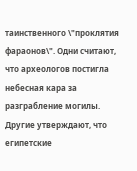таинственного \"проклятия фараонов\". Одни считают, что археологов постигла небесная кара за разграбление могилы. Другие утверждают, что египетские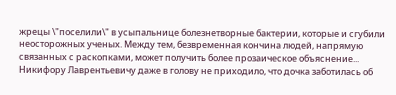жрецы \"поселили\" в усыпальнице болезнетворные бактерии, которые и сгубили неосторожных ученых. Между тем, безвременная кончина людей, напрямую связанных с раскопками, может получить более прозаическое объяснение...
Никифору Лаврентьевичу даже в голову не приходило, что дочка заботилась об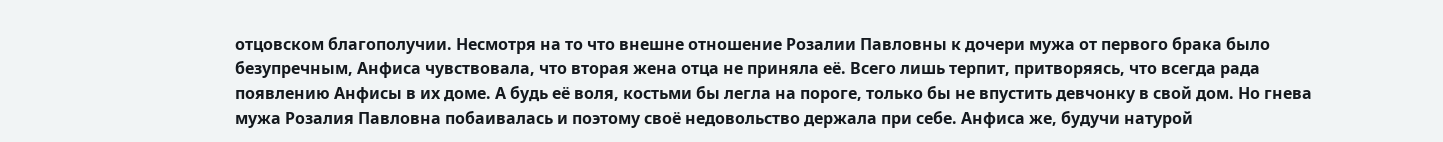отцовском благополучии. Несмотря на то что внешне отношение Розалии Павловны к дочери мужа от первого брака было безупречным, Анфиса чувствовала, что вторая жена отца не приняла её. Всего лишь терпит, притворяясь, что всегда рада появлению Анфисы в их доме. А будь её воля, костьми бы легла на пороге, только бы не впустить девчонку в свой дом. Но гнева мужа Розалия Павловна побаивалась и поэтому своё недовольство держала при себе. Анфиса же, будучи натурой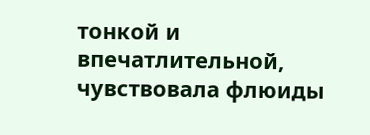тонкой и впечатлительной, чувствовала флюиды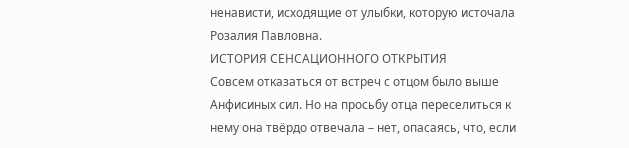ненависти, исходящие от улыбки, которую источала Розалия Павловна.
ИСТОРИЯ СЕНСАЦИОННОГО ОТКРЫТИЯ
Совсем отказаться от встреч с отцом было выше Анфисиных сил. Но на просьбу отца переселиться к нему она твёрдо отвечала – нет, опасаясь, что, если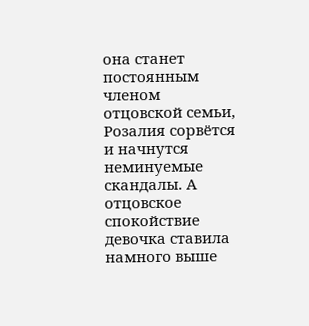она станет постоянным членом отцовской семьи, Розалия сорвётся и начнутся неминуемые скандалы. А отцовское спокойствие девочка ставила намного выше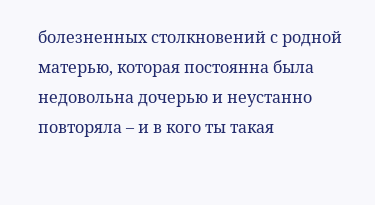болезненных столкновений с родной матерью, которая постоянна была недовольна дочерью и неустанно повторяла – и в кого ты такая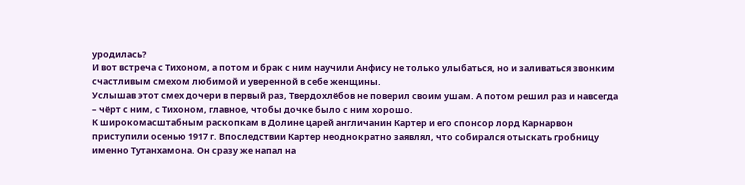уродилась?
И вот встреча с Тихоном, а потом и брак с ним научили Анфису не только улыбаться, но и заливаться звонким счастливым смехом любимой и уверенной в себе женщины.
Услышав этот смех дочери в первый раз, Твердохлёбов не поверил своим ушам. А потом решил раз и навсегда – чёрт с ним, с Тихоном, главное, чтобы дочке было с ним хорошо.
К широкомасштабным раскопкам в Долине царей англичанин Картер и его спонсор лорд Карнарвон приступили осенью 1917 г. Впоследствии Картер неоднократно заявлял, что собирался отыскать гробницу именно Тутанхамона. Он сразу же напал на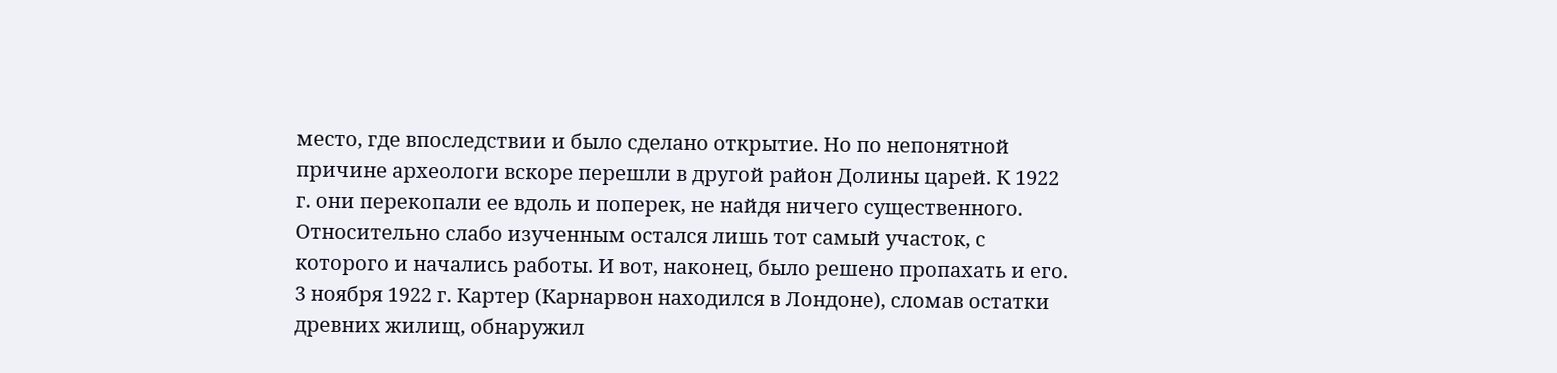место, где впоследствии и было сделано открытие. Но по непонятной причине археологи вскоре перешли в другой район Долины царей. К 1922 г. они перекопали ее вдоль и поперек, не найдя ничего существенного. Относительно слабо изученным остался лишь тот самый участок, с которого и начались работы. И вот, наконец, было решено пропахать и его. 3 ноября 1922 г. Картер (Карнарвон находился в Лондоне), сломав остатки древних жилищ, обнаружил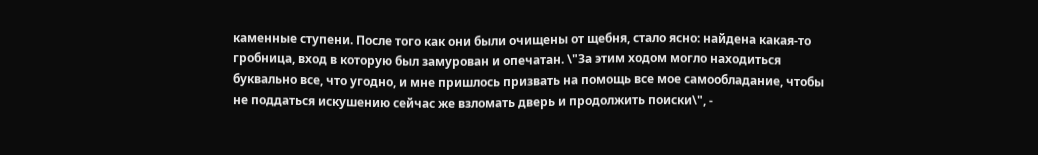каменные ступени. После того как они были очищены от щебня, стало ясно: найдена какая-то гробница, вход в которую был замурован и опечатан. \"За этим ходом могло находиться буквально все, что угодно, и мне пришлось призвать на помощь все мое самообладание, чтобы не поддаться искушению сейчас же взломать дверь и продолжить поиски\", -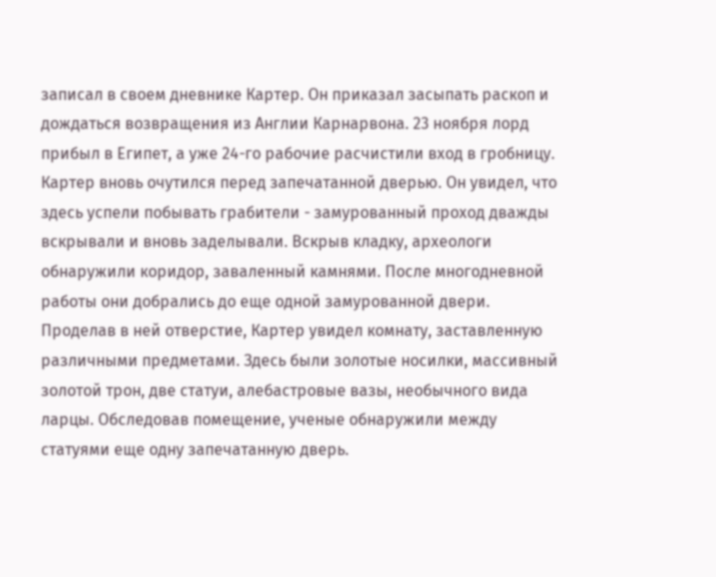записал в своем дневнике Картер. Он приказал засыпать раскоп и дождаться возвращения из Англии Карнарвона. 23 ноября лорд прибыл в Египет, а уже 24-го рабочие расчистили вход в гробницу. Картер вновь очутился перед запечатанной дверью. Он увидел, что здесь успели побывать грабители - замурованный проход дважды вскрывали и вновь заделывали. Вскрыв кладку, археологи обнаружили коридор, заваленный камнями. После многодневной работы они добрались до еще одной замурованной двери. Проделав в ней отверстие, Картер увидел комнату, заставленную различными предметами. Здесь были золотые носилки, массивный золотой трон, две статуи, алебастровые вазы, необычного вида ларцы. Обследовав помещение, ученые обнаружили между статуями еще одну запечатанную дверь.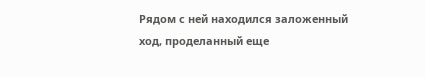Рядом с ней находился заложенный ход, проделанный еще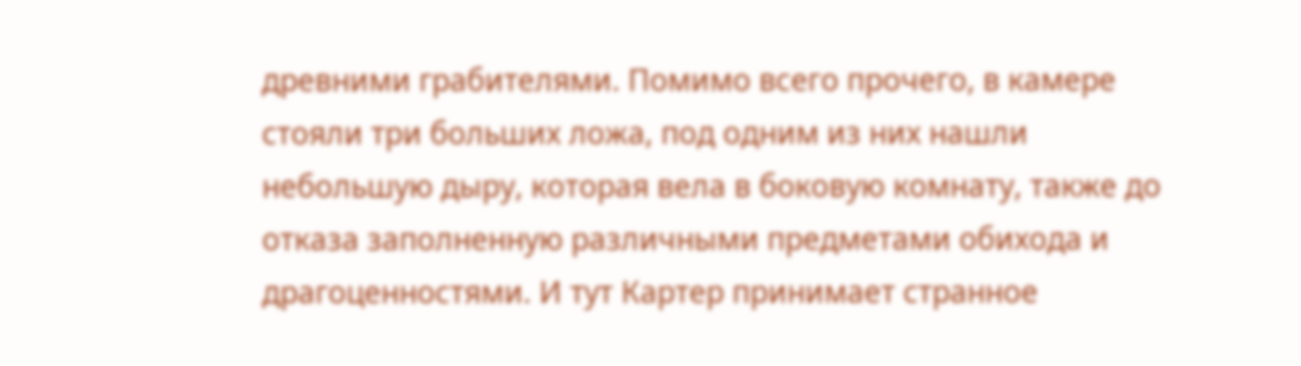древними грабителями. Помимо всего прочего, в камере стояли три больших ложа, под одним из них нашли небольшую дыру, которая вела в боковую комнату, также до отказа заполненную различными предметами обихода и драгоценностями. И тут Картер принимает странное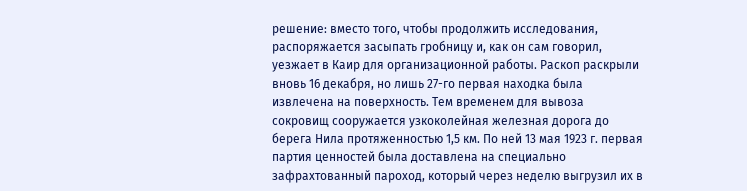решение: вместо того, чтобы продолжить исследования, распоряжается засыпать гробницу и, как он сам говорил, уезжает в Каир для организационной работы. Раскоп раскрыли вновь 16 декабря, но лишь 27-го первая находка была извлечена на поверхность. Тем временем для вывоза сокровищ сооружается узкоколейная железная дорога до берега Нила протяженностью 1,5 км. По ней 13 мая 1923 г. первая партия ценностей была доставлена на специально зафрахтованный пароход, который через неделю выгрузил их в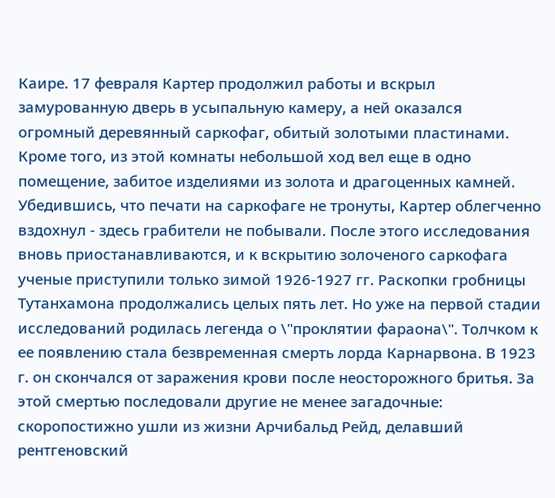Каире. 17 февраля Картер продолжил работы и вскрыл замурованную дверь в усыпальную камеру, а ней оказался огромный деревянный саркофаг, обитый золотыми пластинами. Кроме того, из этой комнаты небольшой ход вел еще в одно помещение, забитое изделиями из золота и драгоценных камней. Убедившись, что печати на саркофаге не тронуты, Картер облегченно вздохнул - здесь грабители не побывали. После этого исследования вновь приостанавливаются, и к вскрытию золоченого саркофага ученые приступили только зимой 1926-1927 гг. Раскопки гробницы Тутанхамона продолжались целых пять лет. Но уже на первой стадии исследований родилась легенда о \"проклятии фараона\". Толчком к ее появлению стала безвременная смерть лорда Карнарвона. В 1923 г. он скончался от заражения крови после неосторожного бритья. За этой смертью последовали другие не менее загадочные: скоропостижно ушли из жизни Арчибальд Рейд, делавший рентгеновский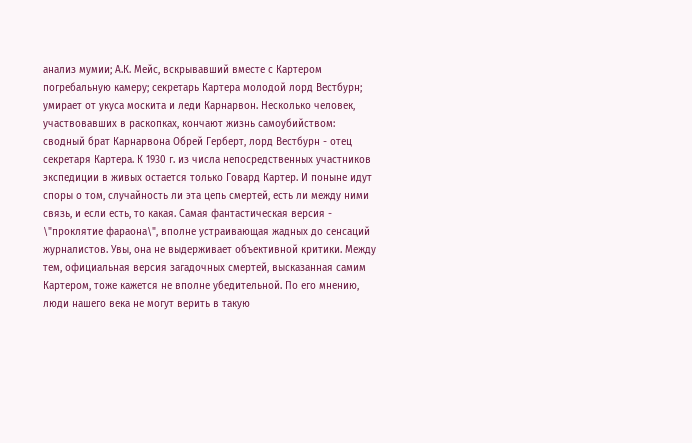анализ мумии; А.К. Мейс, вскрывавший вместе с Картером погребальную камеру; секретарь Картера молодой лорд Вестбурн; умирает от укуса москита и леди Карнарвон. Несколько человек, участвовавших в раскопках, кончают жизнь самоубийством: сводный брат Карнарвона Обрей Герберт, лорд Вестбурн - отец секретаря Картера. К 1930 г. из числа непосредственных участников экспедиции в живых остается только Говард Картер. И поныне идут споры о том, случайность ли эта цепь смертей, есть ли между ними связь, и если есть, то какая. Самая фантастическая версия - \"проклятие фараона\", вполне устраивающая жадных до сенсаций журналистов. Увы, она не выдерживает объективной критики. Между тем, официальная версия загадочных смертей, высказанная самим Картером, тоже кажется не вполне убедительной. По его мнению, люди нашего века не могут верить в такую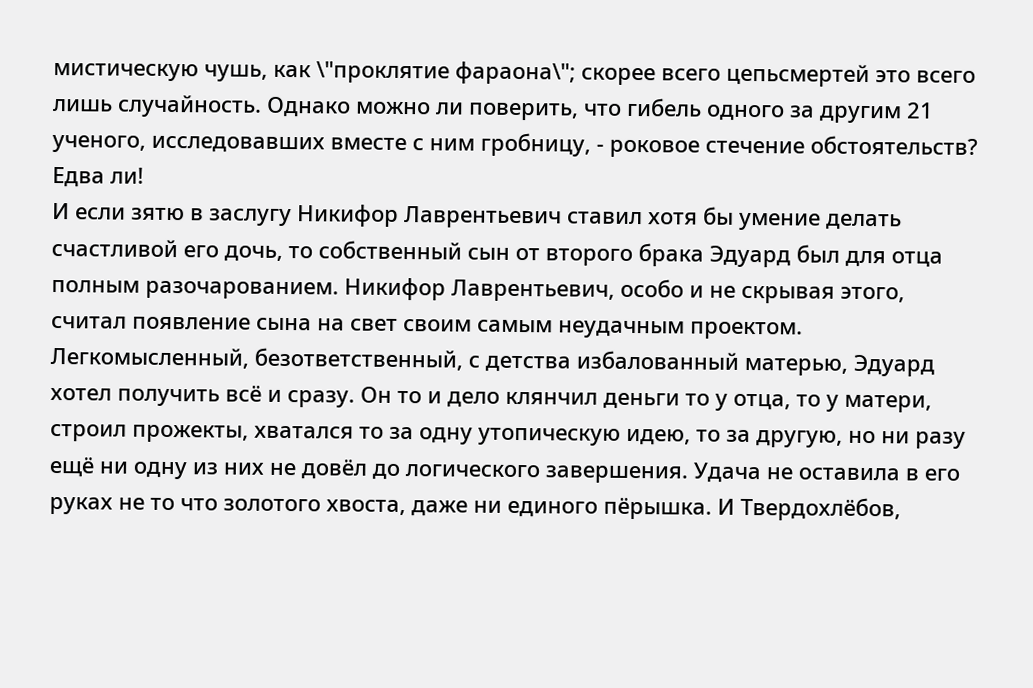мистическую чушь, как \"проклятие фараона\"; скорее всего цепьсмертей это всего лишь случайность. Однако можно ли поверить, что гибель одного за другим 21 ученого, исследовавших вместе с ним гробницу, - роковое стечение обстоятельств? Едва ли!
И если зятю в заслугу Никифор Лаврентьевич ставил хотя бы умение делать счастливой его дочь, то собственный сын от второго брака Эдуард был для отца полным разочарованием. Никифор Лаврентьевич, особо и не скрывая этого, считал появление сына на свет своим самым неудачным проектом. Легкомысленный, безответственный, с детства избалованный матерью, Эдуард хотел получить всё и сразу. Он то и дело клянчил деньги то у отца, то у матери, строил прожекты, хватался то за одну утопическую идею, то за другую, но ни разу ещё ни одну из них не довёл до логического завершения. Удача не оставила в его руках не то что золотого хвоста, даже ни единого пёрышка. И Твердохлёбов,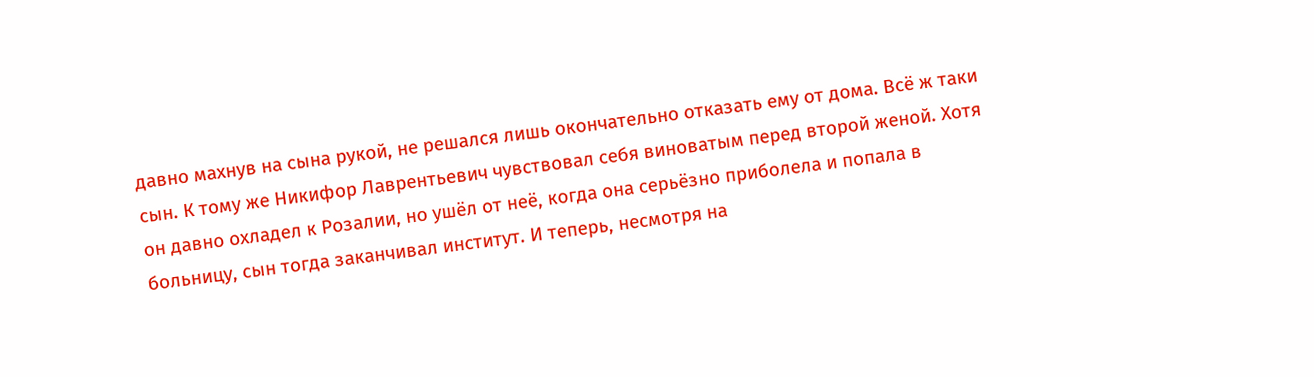давно махнув на сына рукой, не решался лишь окончательно отказать ему от дома. Всё ж таки сын. К тому же Никифор Лаврентьевич чувствовал себя виноватым перед второй женой. Хотя он давно охладел к Розалии, но ушёл от неё, когда она серьёзно приболела и попала в больницу, сын тогда заканчивал институт. И теперь, несмотря на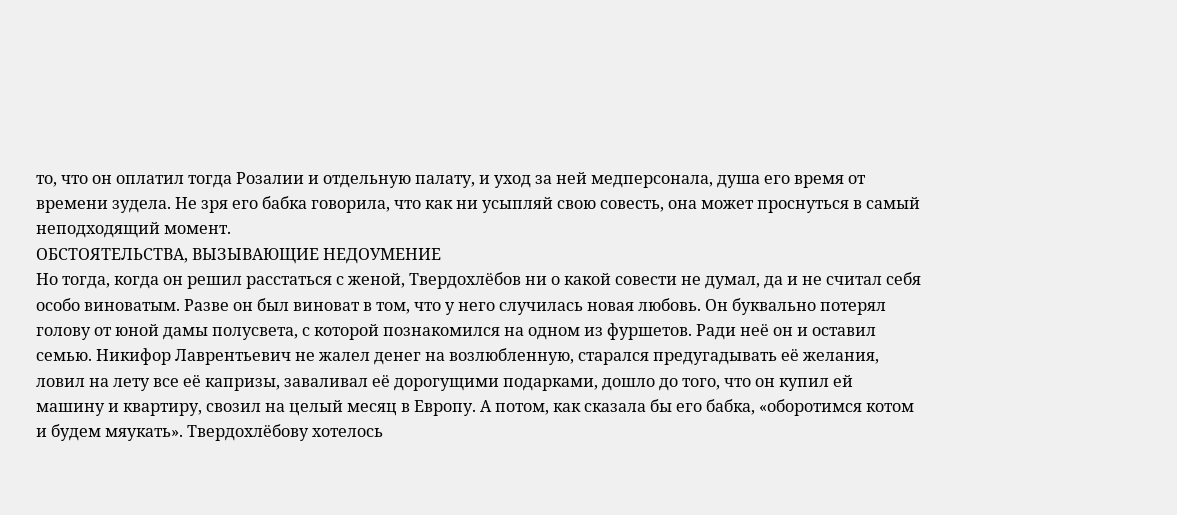то, что он оплатил тогда Розалии и отдельную палату, и уход за ней медперсонала, душа его время от времени зудела. Не зря его бабка говорила, что как ни усыпляй свою совесть, она может проснуться в самый неподходящий момент.
ОБСТОЯТЕЛЬСТВА, ВЫЗЫВАЮЩИЕ НЕДОУМЕНИЕ
Но тогда, когда он решил расстаться с женой, Твердохлёбов ни о какой совести не думал, да и не считал себя особо виноватым. Разве он был виноват в том, что у него случилась новая любовь. Он буквально потерял голову от юной дамы полусвета, с которой познакомился на одном из фуршетов. Ради неё он и оставил семью. Никифор Лаврентьевич не жалел денег на возлюбленную, старался предугадывать её желания, ловил на лету все её капризы, заваливал её дорогущими подарками, дошло до того, что он купил ей машину и квартиру, свозил на целый месяц в Европу. А потом, как сказала бы его бабка, «оборотимся котом и будем мяукать». Твердохлёбову хотелось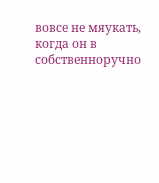вовсе не мяукать, когда он в собственноручно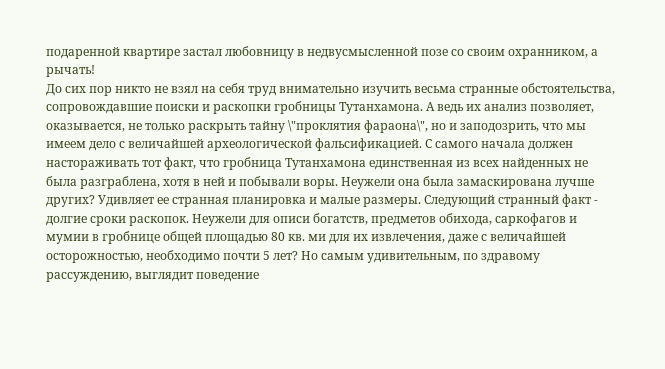подаренной квартире застал любовницу в недвусмысленной позе со своим охранником, а рычать!
До сих пор никто не взял на себя труд внимательно изучить весьма странные обстоятельства, сопровождавшие поиски и раскопки гробницы Тутанхамона. А ведь их анализ позволяет, оказывается, не только раскрыть тайну \"проклятия фараона\", но и заподозрить, что мы имеем дело с величайшей археологической фальсификацией. С самого начала должен настораживать тот факт, что гробница Тутанхамона единственная из всех найденных не была разграблена, хотя в ней и побывали воры. Неужели она была замаскирована лучше других? Удивляет ее странная планировка и малые размеры. Следующий странный факт - долгие сроки раскопок. Неужели для описи богатств, предметов обихода, саркофагов и мумии в гробнице общей площадью 80 кв. ми для их извлечения, даже с величайшей осторожностью, необходимо почти 5 лет? Но самым удивительным, по здравому рассуждению, выглядит поведение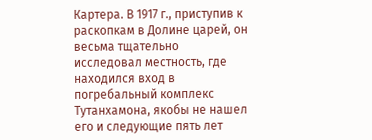Картера. В 1917 г., приступив к раскопкам в Долине царей, он весьма тщательно исследовал местность, где находился вход в погребальный комплекс Тутанхамона, якобы не нашел его и следующие пять лет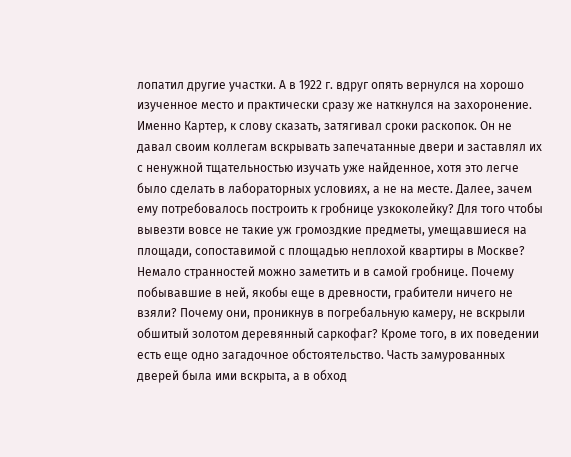лопатил другие участки. А в 1922 г. вдруг опять вернулся на хорошо изученное место и практически сразу же наткнулся на захоронение. Именно Картер, к слову сказать, затягивал сроки раскопок. Он не давал своим коллегам вскрывать запечатанные двери и заставлял их с ненужной тщательностью изучать уже найденное, хотя это легче было сделать в лабораторных условиях, а не на месте. Далее, зачем ему потребовалось построить к гробнице узкоколейку? Для того чтобы вывезти вовсе не такие уж громоздкие предметы, умещавшиеся на площади, сопоставимой с площадью неплохой квартиры в Москве? Немало странностей можно заметить и в самой гробнице. Почему побывавшие в ней, якобы еще в древности, грабители ничего не взяли? Почему они, проникнув в погребальную камеру, не вскрыли обшитый золотом деревянный саркофаг? Кроме того, в их поведении есть еще одно загадочное обстоятельство. Часть замурованных дверей была ими вскрыта, а в обход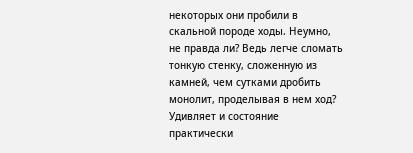некоторых они пробили в скальной породе ходы. Неумно, не правда ли? Ведь легче сломать тонкую стенку, сложенную из камней, чем сутками дробить монолит, проделывая в нем ход? Удивляет и состояние практически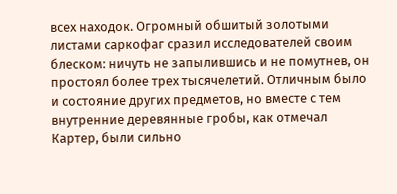всех находок. Огромный обшитый золотыми листами саркофаг сразил исследователей своим блеском: ничуть не запылившись и не помутнев, он простоял более трех тысячелетий. Отличным было и состояние других предметов, но вместе с тем внутренние деревянные гробы, как отмечал Картер, были сильно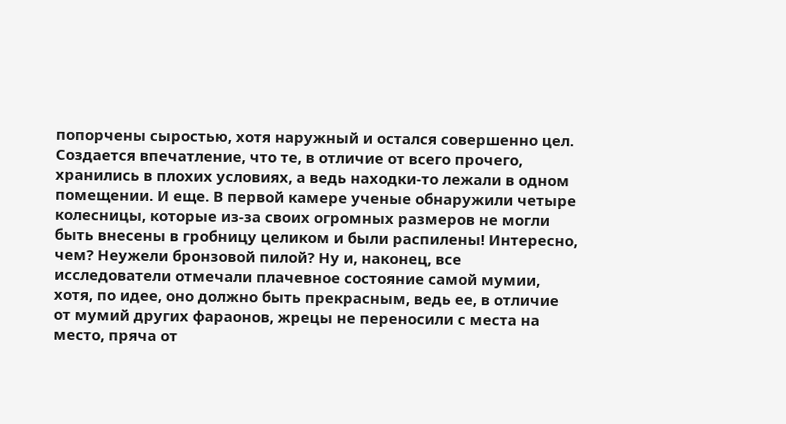попорчены сыростью, хотя наружный и остался совершенно цел. Создается впечатление, что те, в отличие от всего прочего, хранились в плохих условиях, а ведь находки-то лежали в одном помещении. И еще. В первой камере ученые обнаружили четыре колесницы, которые из-за своих огромных размеров не могли быть внесены в гробницу целиком и были распилены! Интересно, чем? Неужели бронзовой пилой? Ну и, наконец, все исследователи отмечали плачевное состояние самой мумии, хотя, по идее, оно должно быть прекрасным, ведь ее, в отличие от мумий других фараонов, жрецы не переносили с места на место, пряча от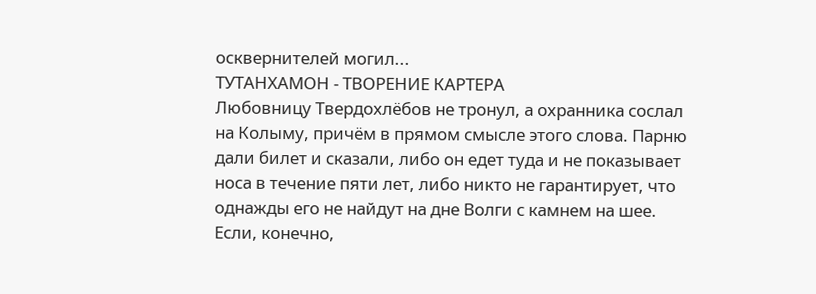осквернителей могил...
ТУТАНХАМОН - ТВОРЕНИЕ КАРТЕРА
Любовницу Твердохлёбов не тронул, а охранника сослал на Колыму, причём в прямом смысле этого слова. Парню дали билет и сказали, либо он едет туда и не показывает носа в течение пяти лет, либо никто не гарантирует, что однажды его не найдут на дне Волги с камнем на шее. Если, конечно,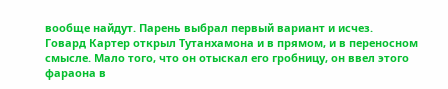вообще найдут. Парень выбрал первый вариант и исчез.
Говард Картер открыл Тутанхамона и в прямом, и в переносном смысле. Мало того, что он отыскал его гробницу, он ввел этого фараона в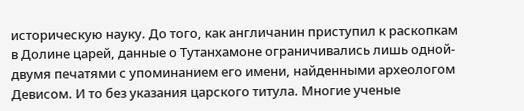историческую науку. До того, как англичанин приступил к раскопкам в Долине царей, данные о Тутанхамоне ограничивались лишь одной-двумя печатями с упоминанием его имени, найденными археологом Девисом. И то без указания царского титула. Многие ученые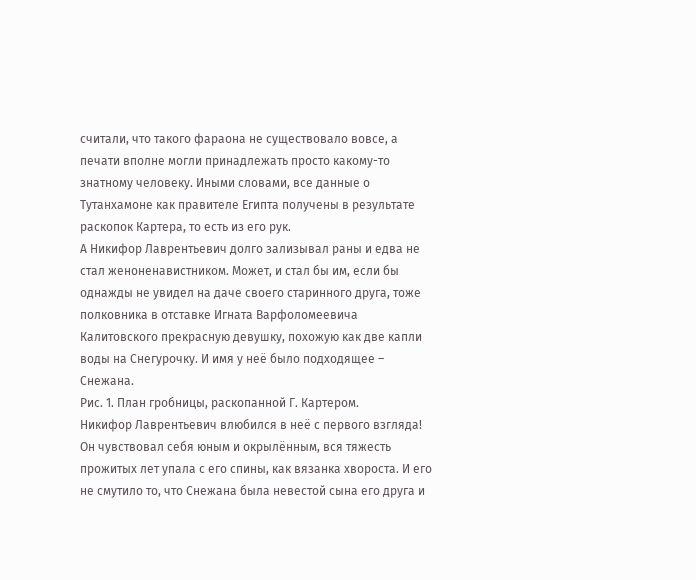считали, что такого фараона не существовало вовсе, а печати вполне могли принадлежать просто какому-то знатному человеку. Иными словами, все данные о Тутанхамоне как правителе Египта получены в результате раскопок Картера, то есть из его рук.
А Никифор Лаврентьевич долго зализывал раны и едва не стал женоненавистником. Может, и стал бы им, если бы однажды не увидел на даче своего старинного друга, тоже полковника в отставке Игната Варфоломеевича Калитовского прекрасную девушку, похожую как две капли воды на Снегурочку. И имя у неё было подходящее – Снежана.
Рис. 1. План гробницы, раскопанной Г. Картером.
Никифор Лаврентьевич влюбился в неё с первого взгляда! Он чувствовал себя юным и окрылённым, вся тяжесть прожитых лет упала с его спины, как вязанка хвороста. И его не смутило то, что Снежана была невестой сына его друга и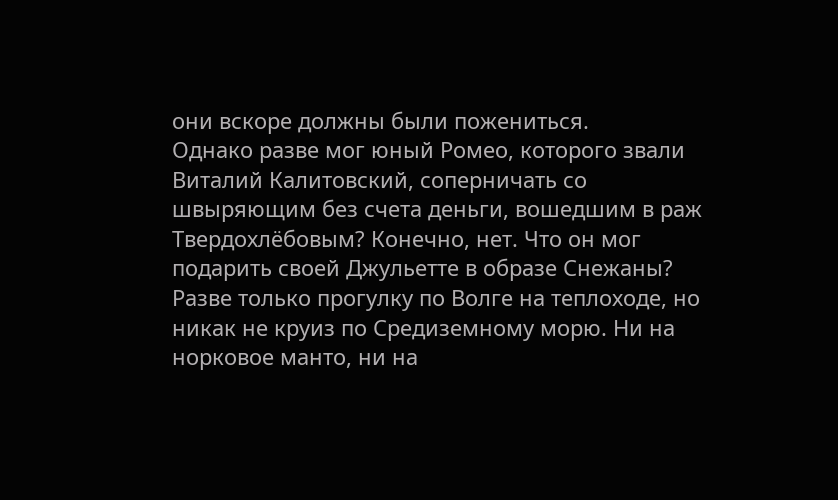они вскоре должны были пожениться.
Однако разве мог юный Ромео, которого звали Виталий Калитовский, соперничать со швыряющим без счета деньги, вошедшим в раж Твердохлёбовым? Конечно, нет. Что он мог подарить своей Джульетте в образе Снежаны? Разве только прогулку по Волге на теплоходе, но никак не круиз по Средиземному морю. Ни на норковое манто, ни на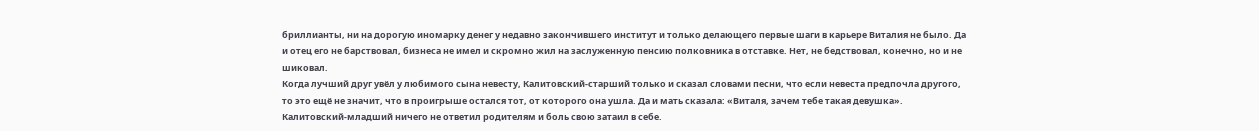бриллианты, ни на дорогую иномарку денег у недавно закончившего институт и только делающего первые шаги в карьере Виталия не было. Да и отец его не барствовал, бизнеса не имел и скромно жил на заслуженную пенсию полковника в отставке. Нет, не бедствовал, конечно, но и не шиковал.
Когда лучший друг увёл у любимого сына невесту, Калитовский-старший только и сказал словами песни, что если невеста предпочла другого, то это ещё не значит, что в проигрыше остался тот, от которого она ушла. Да и мать сказала: «Виталя, зачем тебе такая девушка». Калитовский-младший ничего не ответил родителям и боль свою затаил в себе.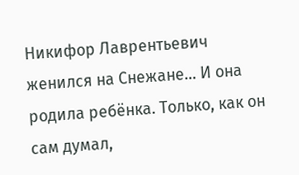Никифор Лаврентьевич женился на Снежане… И она родила ребёнка. Только, как он сам думал,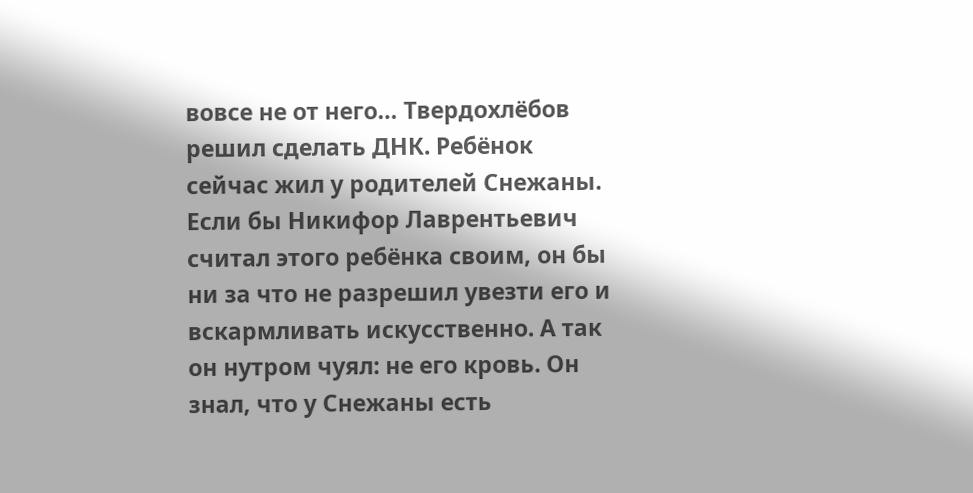вовсе не от него… Твердохлёбов решил сделать ДНК. Ребёнок сейчас жил у родителей Снежаны. Если бы Никифор Лаврентьевич считал этого ребёнка своим, он бы ни за что не разрешил увезти его и вскармливать искусственно. А так он нутром чуял: не его кровь. Он знал, что у Снежаны есть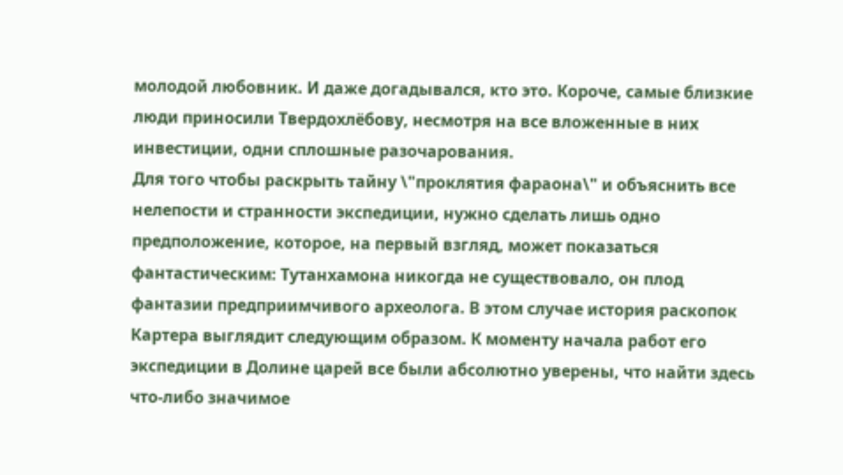молодой любовник. И даже догадывался, кто это. Короче, самые близкие люди приносили Твердохлёбову, несмотря на все вложенные в них инвестиции, одни сплошные разочарования.
Для того чтобы раскрыть тайну \"проклятия фараона\" и объяснить все нелепости и странности экспедиции, нужно сделать лишь одно предположение, которое, на первый взгляд, может показаться фантастическим: Тутанхамона никогда не существовало, он плод фантазии предприимчивого археолога. В этом случае история раскопок Картера выглядит следующим образом. К моменту начала работ его экспедиции в Долине царей все были абсолютно уверены, что найти здесь что-либо значимое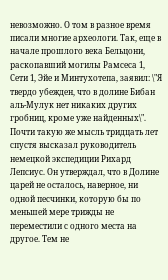невозможно. О том в разное время писали многие археологи. Так, еще в начале прошлого века Бельцони, раскопавший могилы Рамсеса 1, Сети 1, Эйе и Минтухотепа, заявил: \"Я твердо убежден, что в долине Бибан аль-Мулук нет никаких других гробниц, кроме уже найденных\". Почти такую же мысль тридцать лет спустя высказал руководитель немецкой экспедиции Рихард Лепсиус. Он утверждал, что в Долине царей не осталось, наверное, ни одной песчинки, которую бы по меньшей мере трижды не переместили с одного места на другое. Тем не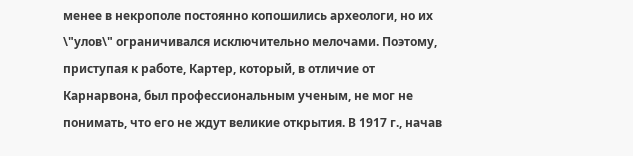менее в некрополе постоянно копошились археологи, но их \"улов\" ограничивался исключительно мелочами. Поэтому, приступая к работе, Картер, который, в отличие от Карнарвона, был профессиональным ученым, не мог не понимать, что его не ждут великие открытия. В 1917 г., начав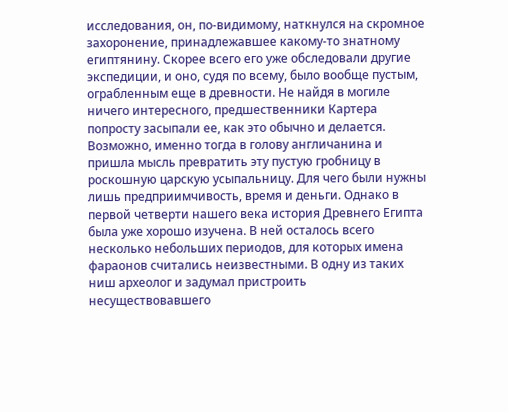исследования, он, по-видимому, наткнулся на скромное захоронение, принадлежавшее какому-то знатному египтянину. Скорее всего его уже обследовали другие экспедиции, и оно, судя по всему, было вообще пустым, ограбленным еще в древности. Не найдя в могиле ничего интересного, предшественники Картера попросту засыпали ее, как это обычно и делается. Возможно, именно тогда в голову англичанина и пришла мысль превратить эту пустую гробницу в роскошную царскую усыпальницу. Для чего были нужны лишь предприимчивость, время и деньги. Однако в первой четверти нашего века история Древнего Египта была уже хорошо изучена. В ней осталось всего несколько небольших периодов, для которых имена фараонов считались неизвестными. В одну из таких ниш археолог и задумал пристроить несуществовавшего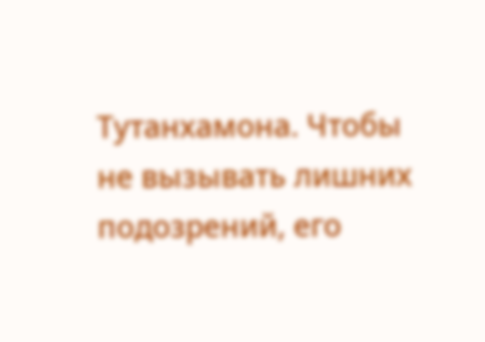Тутанхамона. Чтобы не вызывать лишних подозрений, его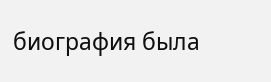биография была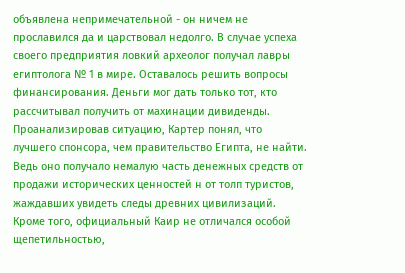объявлена непримечательной - он ничем не прославился да и царствовал недолго. В случае успеха своего предприятия ловкий археолог получал лавры египтолога № 1 в мире. Оставалось решить вопросы финансирования. Деньги мог дать только тот, кто рассчитывал получить от махинации дивиденды. Проанализировав ситуацию, Картер понял, что лучшего спонсора, чем правительство Египта, не найти. Ведь оно получало немалую часть денежных средств от продажи исторических ценностей н от толп туристов, жаждавших увидеть следы древних цивилизаций. Кроме того, официальный Каир не отличался особой щепетильностью,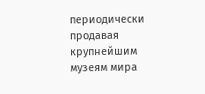периодически продавая крупнейшим музеям мира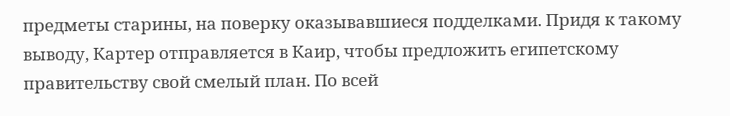предметы старины, на поверку оказывавшиеся подделками. Придя к такому выводу, Картер отправляется в Каир, чтобы предложить египетскому правительству свой смелый план. По всей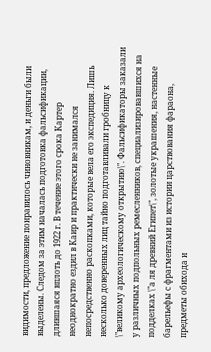видимости, предложение понравилось чиновникам, и деньги были выделены. Следом за этим началась подготовка фальсификации, длившаяся вплоть до 1922 г. В течение этого срока Картер неоднократно ездил в Каир и практически не занимался непосредственно раскопками, которые вела его экспедиция. Лишь несколько доверенных лиц тайно подготавливали гробницу к \"великому археологическому открытию\". Фальсификаторы заказали у различных подпольных ремесленников, специализировавшихся на подделках \"а ля древний Египет\", золотые украшения, настенные барельефы с фрагментами из истории царствования фараона, предметы обихода и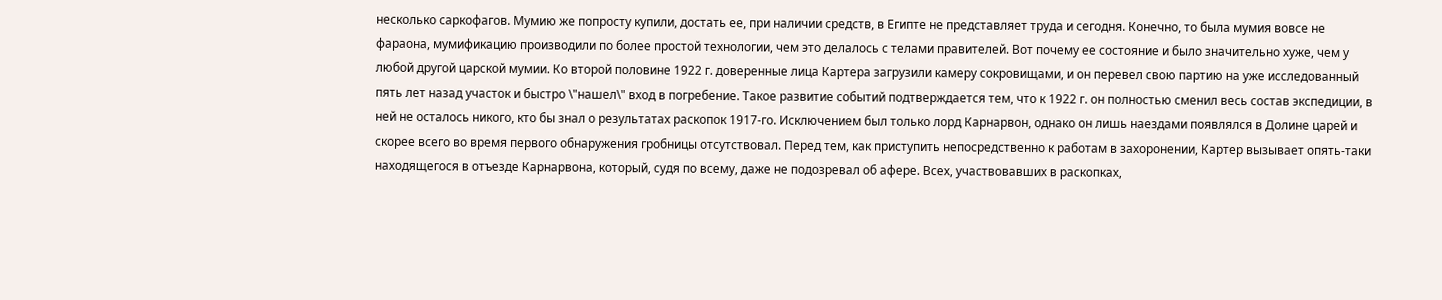несколько саркофагов. Мумию же попросту купили, достать ее, при наличии средств, в Египте не представляет труда и сегодня. Конечно, то была мумия вовсе не фараона, мумификацию производили по более простой технологии, чем это делалось с телами правителей. Вот почему ее состояние и было значительно хуже, чем у любой другой царской мумии. Ко второй половине 1922 г. доверенные лица Картера загрузили камеру сокровищами, и он перевел свою партию на уже исследованный пять лет назад участок и быстро \"нашел\" вход в погребение. Такое развитие событий подтверждается тем, что к 1922 г. он полностью сменил весь состав экспедиции, в ней не осталось никого, кто бы знал о результатах раскопок 1917-го. Исключением был только лорд Карнарвон, однако он лишь наездами появлялся в Долине царей и скорее всего во время первого обнаружения гробницы отсутствовал. Перед тем, как приступить непосредственно к работам в захоронении, Картер вызывает опять-таки находящегося в отъезде Карнарвона, который, судя по всему, даже не подозревал об афере. Всех, участвовавших в раскопках,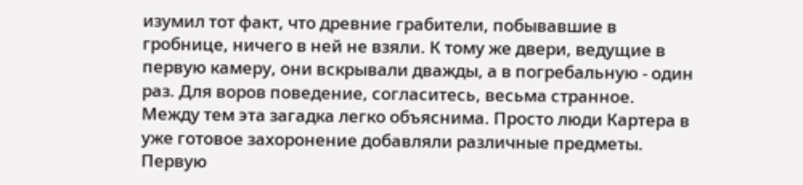изумил тот факт, что древние грабители, побывавшие в гробнице, ничего в ней не взяли. К тому же двери, ведущие в первую камеру, они вскрывали дважды, а в погребальную - один раз. Для воров поведение, согласитесь, весьма странное. Между тем эта загадка легко объяснима. Просто люди Картера в уже готовое захоронение добавляли различные предметы. Первую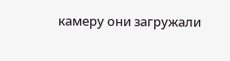камеру они загружали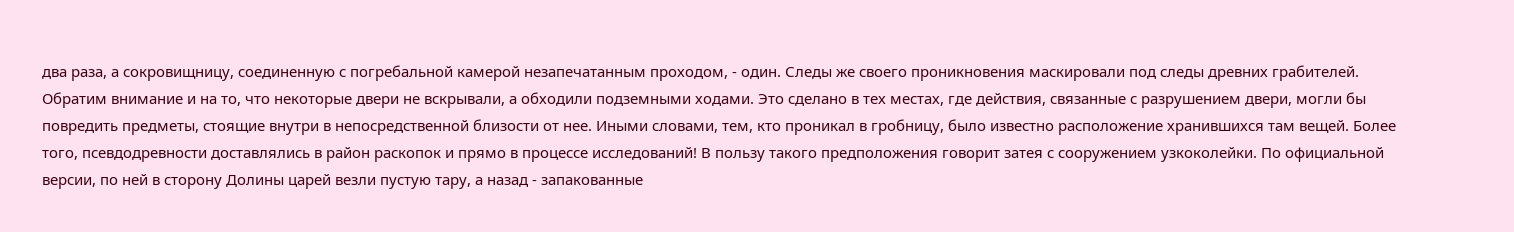два раза, а сокровищницу, соединенную с погребальной камерой незапечатанным проходом, - один. Следы же своего проникновения маскировали под следы древних грабителей. Обратим внимание и на то, что некоторые двери не вскрывали, а обходили подземными ходами. Это сделано в тех местах, где действия, связанные с разрушением двери, могли бы повредить предметы, стоящие внутри в непосредственной близости от нее. Иными словами, тем, кто проникал в гробницу, было известно расположение хранившихся там вещей. Более того, псевдодревности доставлялись в район раскопок и прямо в процессе исследований! В пользу такого предположения говорит затея с сооружением узкоколейки. По официальной версии, по ней в сторону Долины царей везли пустую тару, а назад - запакованные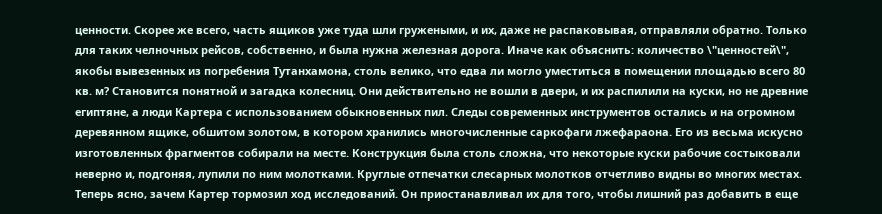ценности. Скорее же всего, часть ящиков уже туда шли гружеными, и их, даже не распаковывая, отправляли обратно. Только для таких челночных рейсов, собственно, и была нужна железная дорога. Иначе как объяснить: количество \"ценностей\", якобы вывезенных из погребения Тутанхамона, столь велико, что едва ли могло уместиться в помещении площадью всего 80 кв. м? Становится понятной и загадка колесниц. Они действительно не вошли в двери, и их распилили на куски, но не древние египтяне, а люди Картера с использованием обыкновенных пил. Следы современных инструментов остались и на огромном деревянном ящике, обшитом золотом, в котором хранились многочисленные саркофаги лжефараона. Его из весьма искусно изготовленных фрагментов собирали на месте. Конструкция была столь сложна, что некоторые куски рабочие состыковали неверно и, подгоняя, лупили по ним молотками. Круглые отпечатки слесарных молотков отчетливо видны во многих местах. Теперь ясно, зачем Картер тормозил ход исследований. Он приостанавливал их для того, чтобы лишний раз добавить в еще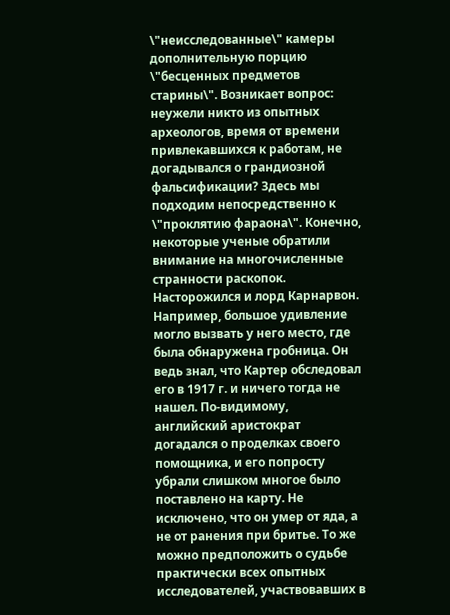\"неисследованные\" камеры дополнительную порцию \"бесценных предметов старины\". Возникает вопрос: неужели никто из опытных археологов, время от времени привлекавшихся к работам, не догадывался о грандиозной фальсификации? Здесь мы подходим непосредственно к \"проклятию фараона\". Конечно, некоторые ученые обратили внимание на многочисленные странности раскопок. Насторожился и лорд Карнарвон. Например, большое удивление могло вызвать у него место, где была обнаружена гробница. Он ведь знал, что Картер обследовал его в 1917 г. и ничего тогда не нашел. По-видимому, английский аристократ догадался о проделках своего помощника, и его попросту убрали слишком многое было поставлено на карту. Не исключено, что он умер от яда, а не от ранения при бритье. То же можно предположить о судьбе практически всех опытных исследователей, участвовавших в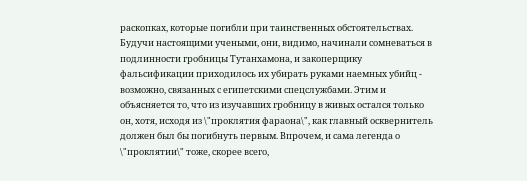раскопках, которые погибли при таинственных обстоятельствах. Будучи настоящими учеными, они, видимо, начинали сомневаться в подлинности гробницы Тутанхамона, и закоперщику фальсификации приходилось их убирать руками наемных убийц - возможно, связанных с египетскими спецслужбами. Этим и объясняется то, что из изучавших гробницу в живых остался только он, хотя, исходя из \"проклятия фараона\", как главный осквернитель должен был бы погибнуть первым. Впрочем, и сама легенда о \"проклятии\" тоже, скорее всего,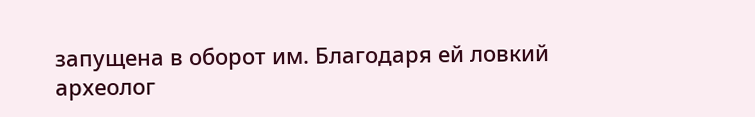запущена в оборот им. Благодаря ей ловкий археолог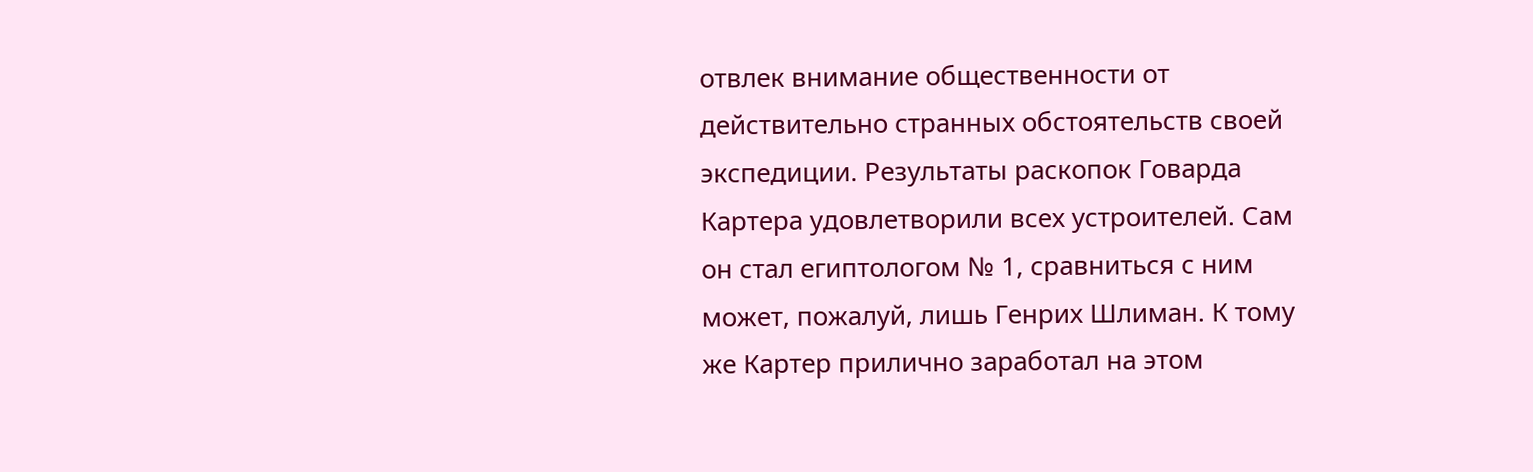отвлек внимание общественности от действительно странных обстоятельств своей экспедиции. Результаты раскопок Говарда Картера удовлетворили всех устроителей. Сам он стал египтологом № 1, сравниться с ним может, пожалуй, лишь Генрих Шлиман. К тому же Картер прилично заработал на этом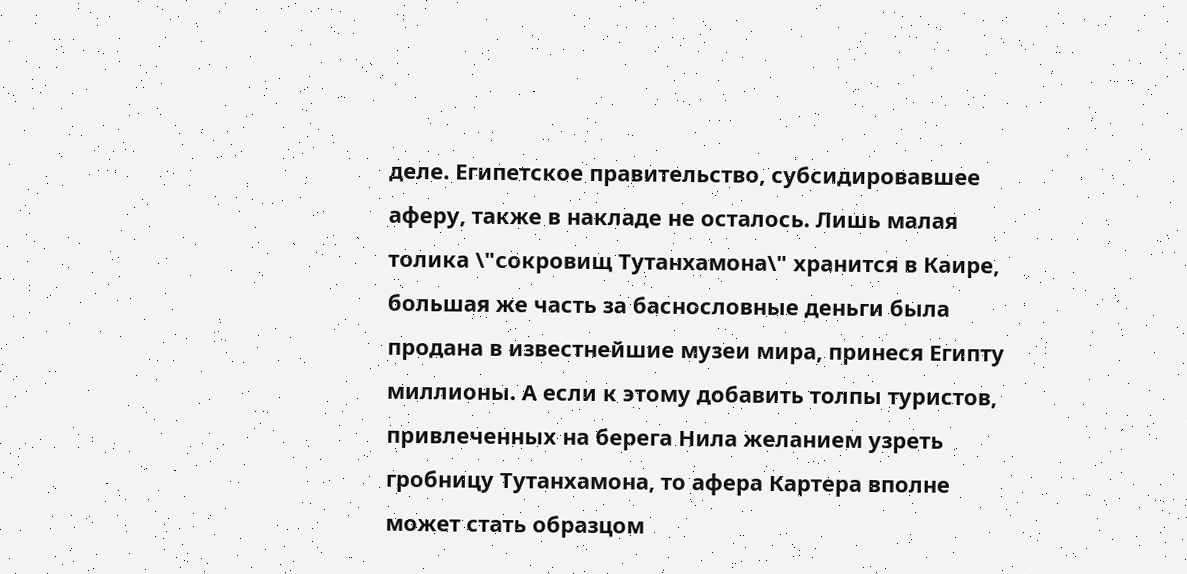деле. Египетское правительство, субсидировавшее аферу, также в накладе не осталось. Лишь малая толика \"сокровищ Тутанхамона\" хранится в Каире, большая же часть за баснословные деньги была продана в известнейшие музеи мира, принеся Египту миллионы. А если к этому добавить толпы туристов, привлеченных на берега Нила желанием узреть гробницу Тутанхамона, то афера Картера вполне может стать образцом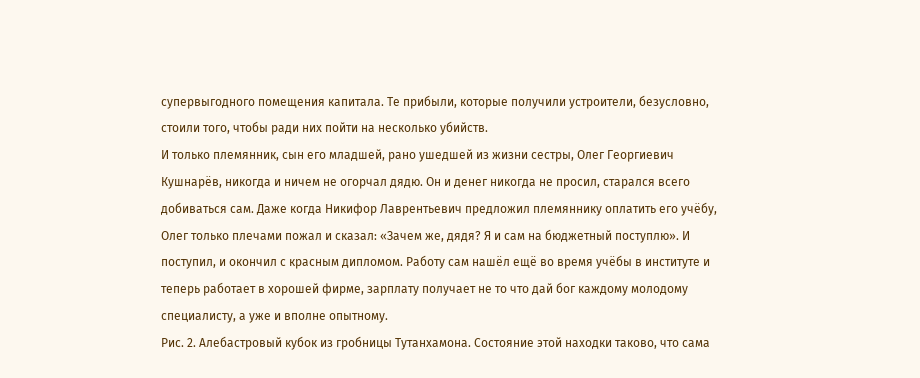супервыгодного помещения капитала. Те прибыли, которые получили устроители, безусловно, стоили того, чтобы ради них пойти на несколько убийств.
И только племянник, сын его младшей, рано ушедшей из жизни сестры, Олег Георгиевич Кушнарёв, никогда и ничем не огорчал дядю. Он и денег никогда не просил, старался всего добиваться сам. Даже когда Никифор Лаврентьевич предложил племяннику оплатить его учёбу, Олег только плечами пожал и сказал: «Зачем же, дядя? Я и сам на бюджетный поступлю». И поступил, и окончил с красным дипломом. Работу сам нашёл ещё во время учёбы в институте и теперь работает в хорошей фирме, зарплату получает не то что дай бог каждому молодому специалисту, а уже и вполне опытному.
Рис. 2. Алебастровый кубок из гробницы Тутанхамона. Состояние этой находки таково, что сама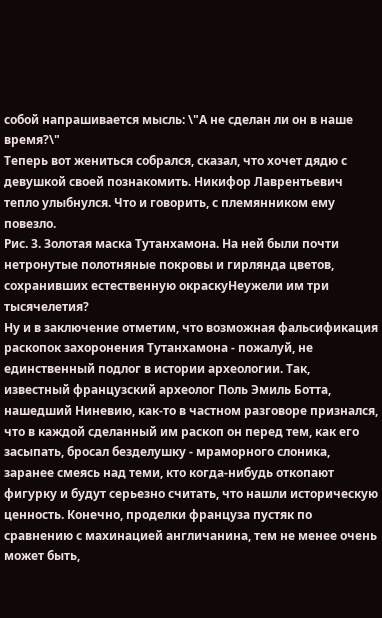собой напрашивается мысль: \"А не сделан ли он в наше время?\"
Теперь вот жениться собрался, сказал, что хочет дядю с девушкой своей познакомить. Никифор Лаврентьевич тепло улыбнулся. Что и говорить, с племянником ему повезло.
Рис. 3. Золотая маска Тутанхамона. На ней были почти нетронутые полотняные покровы и гирлянда цветов, сохранивших естественную окраскуНеужели им три тысячелетия?
Ну и в заключение отметим, что возможная фальсификация раскопок захоронения Тутанхамона - пожалуй, не единственный подлог в истории археологии. Так, известный французский археолог Поль Эмиль Ботта, нашедший Ниневию, как-то в частном разговоре признался, что в каждой сделанный им раскоп он перед тем, как его засыпать, бросал безделушку - мраморного слоника, заранее смеясь над теми, кто когда-нибудь откопают фигурку и будут серьезно считать, что нашли историческую ценность. Конечно, проделки француза пустяк по сравнению с махинацией англичанина, тем не менее очень может быть,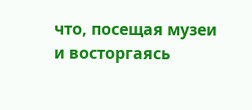что, посещая музеи и восторгаясь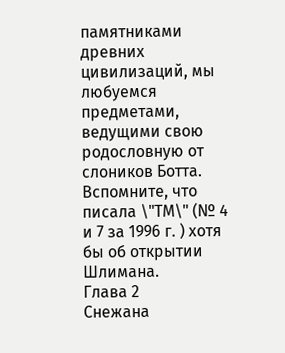памятниками древних цивилизаций, мы любуемся предметами, ведущими свою родословную от слоников Ботта. Вспомните, что писала \"ТМ\" (№ 4 и 7 за 1996 г. ) хотя бы об открытии Шлимана.
Глава 2
Снежана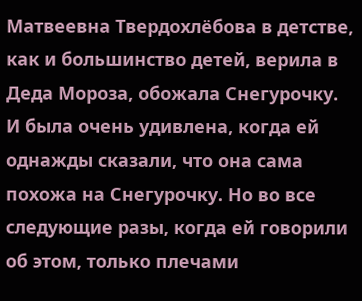Матвеевна Твердохлёбова в детстве, как и большинство детей, верила в Деда Мороза, обожала Снегурочку. И была очень удивлена, когда ей однажды сказали, что она сама похожа на Снегурочку. Но во все следующие разы, когда ей говорили об этом, только плечами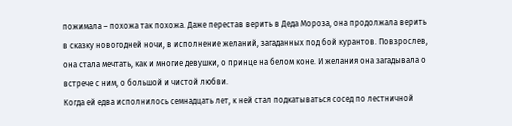пожимала – похожа так похожа. Даже перестав верить в Деда Мороза, она продолжала верить в сказку новогодней ночи, в исполнение желаний, загаданных под бой курантов. Повзрослев, она стала мечтать, как и многие девушки, о принце на белом коне. И желания она загадывала о встрече с ним, о большой и чистой любви.
Когда ей едва исполнилось семнадцать лет, к ней стал подкатываться сосед по лестничной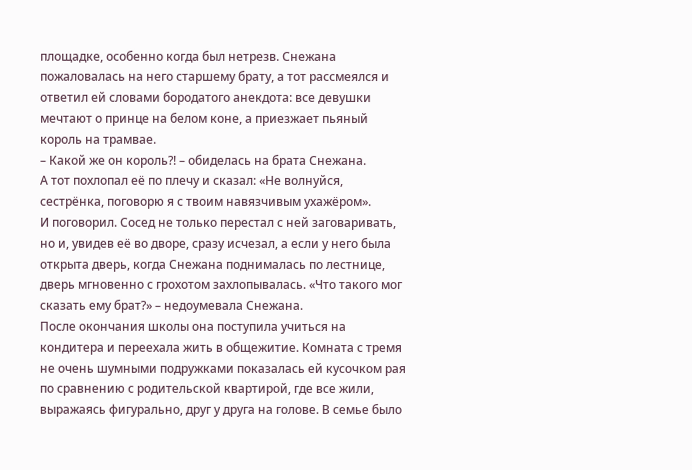площадке, особенно когда был нетрезв. Снежана пожаловалась на него старшему брату, а тот рассмеялся и ответил ей словами бородатого анекдота: все девушки мечтают о принце на белом коне, а приезжает пьяный король на трамвае.
– Какой же он король?! – обиделась на брата Снежана.
А тот похлопал её по плечу и сказал: «Не волнуйся, сестрёнка, поговорю я с твоим навязчивым ухажёром».
И поговорил. Сосед не только перестал с ней заговаривать, но и, увидев её во дворе, сразу исчезал, а если у него была открыта дверь, когда Снежана поднималась по лестнице, дверь мгновенно с грохотом захлопывалась. «Что такого мог сказать ему брат?» – недоумевала Снежана.
После окончания школы она поступила учиться на кондитера и переехала жить в общежитие. Комната с тремя не очень шумными подружками показалась ей кусочком рая по сравнению с родительской квартирой, где все жили, выражаясь фигурально, друг у друга на голове. В семье было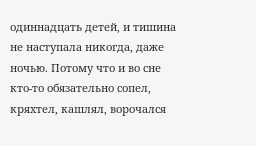одиннадцать детей, и тишина не наступала никогда, даже ночью. Потому что и во сне кто-то обязательно сопел, кряхтел, кашлял, ворочался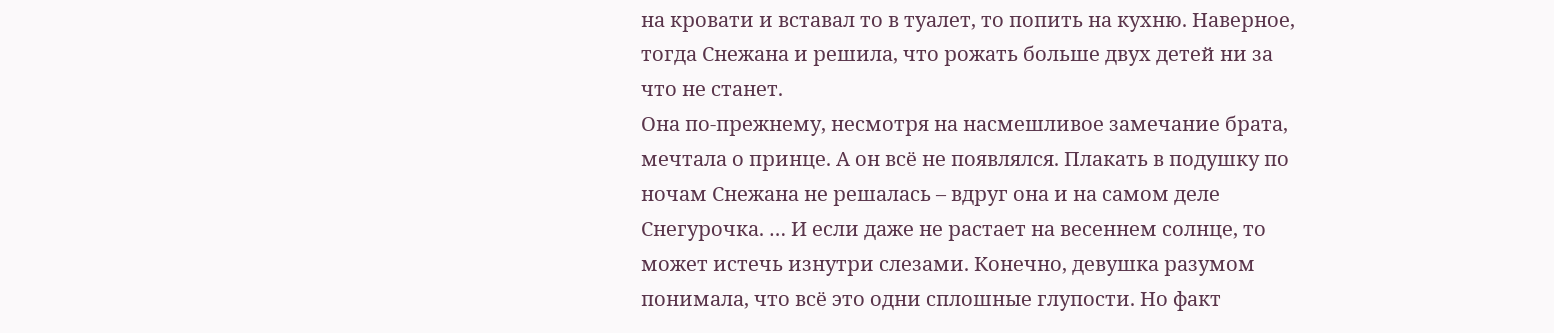на кровати и вставал то в туалет, то попить на кухню. Наверное, тогда Снежана и решила, что рожать больше двух детей ни за что не станет.
Она по-прежнему, несмотря на насмешливое замечание брата, мечтала о принце. А он всё не появлялся. Плакать в подушку по ночам Снежана не решалась – вдруг она и на самом деле Снегурочка. … И если даже не растает на весеннем солнце, то может истечь изнутри слезами. Конечно, девушка разумом понимала, что всё это одни сплошные глупости. Но факт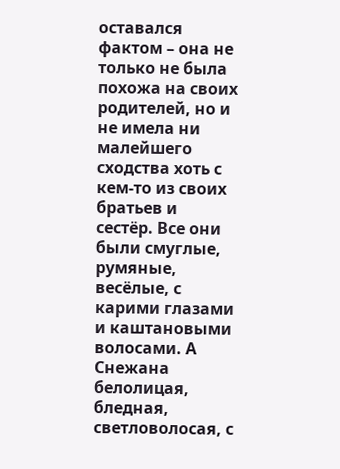оставался фактом – она не только не была похожа на своих родителей, но и не имела ни малейшего сходства хоть с кем-то из своих братьев и сестёр. Все они были смуглые, румяные, весёлые, с карими глазами и каштановыми волосами. А Снежана белолицая, бледная, светловолосая, с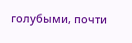голубыми, почти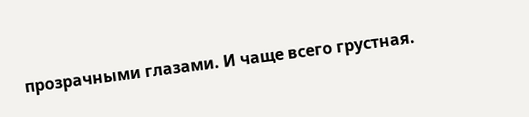прозрачными глазами. И чаще всего грустная.